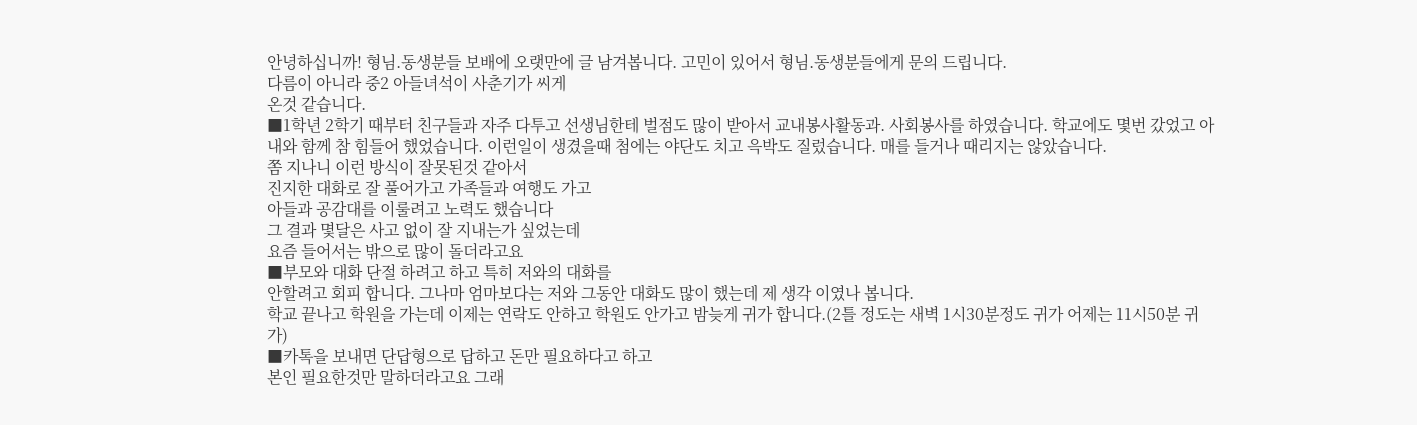안녕하십니까! 형님.동생분들 보배에 오랫만에 글 남겨봅니다. 고민이 있어서 형님.동생분들에게 문의 드립니다.
다름이 아니라 중2 아들녀석이 사춘기가 씨게
온것 같습니다.
■1학년 2학기 때부터 친구들과 자주 다투고 선생님한테 벌점도 많이 받아서 교내봉사활동과. 사회봉사를 하였습니다. 학교에도 몇번 갔었고 아내와 함께 참 힘들어 했었습니다. 이런일이 생겼을때 첨에는 야단도 치고 윽박도 질렀습니다. 매를 들거나 때리지는 않았습니다.
쫌 지나니 이런 방식이 잘못된것 같아서
진지한 대화로 잘 풀어가고 가족들과 여행도 가고
아들과 공감대를 이룰려고 노력도 했습니다
그 결과 몇달은 사고 없이 잘 지내는가 싶었는데
요즘 들어서는 밖으로 많이 돌더라고요
■부모와 대화 단절 하려고 하고 특히 저와의 대화를
안할려고 회피 합니다. 그나마 엄마보다는 저와 그동안 대화도 많이 했는데 제 생각 이였나 봅니다.
학교 끝나고 학원을 가는데 이제는 연락도 안하고 학원도 안가고 밤늦게 귀가 합니다.(2틀 정도는 새벽 1시30분정도 귀가 어제는 11시50분 귀가)
■카톡을 보내면 단답형으로 답하고 돈만 필요하다고 하고
본인 필요한것만 말하더라고요 그래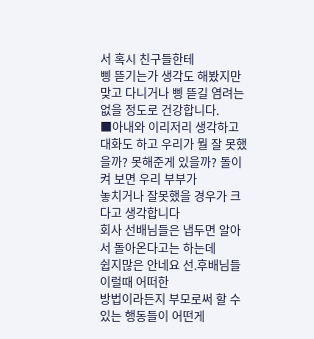서 혹시 친구들한테
삥 뜯기는가 생각도 해봤지만 맞고 다니거나 삥 뜯길 염려는 없을 정도로 건강합니다.
■아내와 이리저리 생각하고 대화도 하고 우리가 뭘 잘 못했을까? 못해준게 있을까? 돌이켜 보면 우리 부부가
놓치거나 잘못했을 경우가 크다고 생각합니다
회사 선배님들은 냅두면 알아서 돌아온다고는 하는데
쉽지많은 안네요 선.후배님들 이럴때 어떠한
방법이라든지 부모로써 할 수 있는 행동들이 어떤게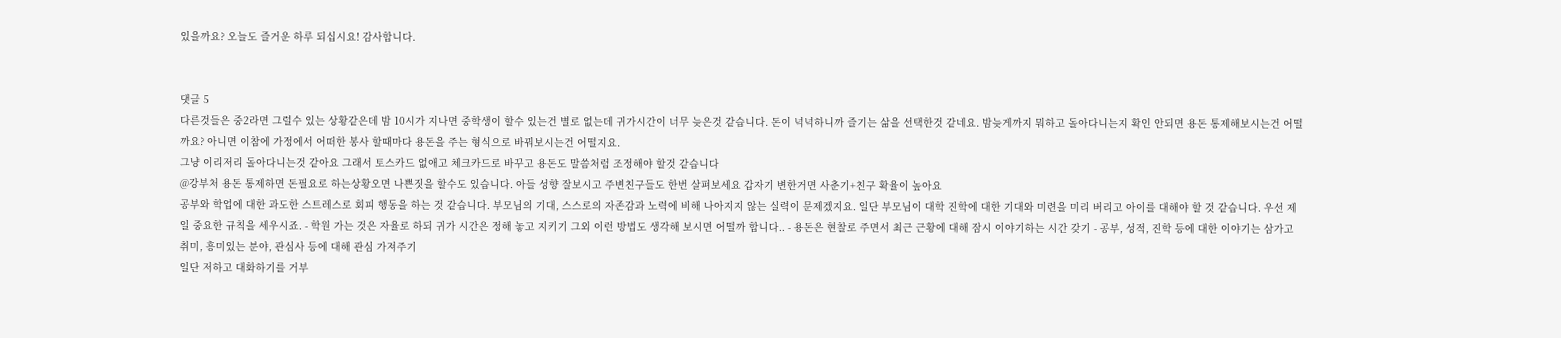있을까요? 오늘도 즐거운 하루 되십시요! 감사합니다.


댓글 5
다른것들은 중2라면 그럴수 있는 상황같은데 밤 10시가 지나면 중학생이 할수 있는건 별로 없는데 귀가시간이 너무 늦은것 같습니다. 돈이 넉넉하니까 즐기는 삶을 선택한것 같네요. 밤늦게까지 뭐하고 돌아다니는지 확인 안되면 용돈 통제해보시는건 어떨까요? 아니면 이참에 가정에서 어떠한 봉사 할때마다 용돈을 주는 형식으로 바꿔보시는건 어떨지요.
그냥 이리저리 돌아다니는것 같아요 그래서 토스카드 없애고 체크카드로 바꾸고 용돈도 말씀처럼 조정해야 할것 같습니다
@강부처 용돈 통제하면 돈필요로 하는상황오면 나쁜짓을 할수도 있습니다. 아들 성향 잘보시고 주변친구들도 한번 살펴보세요 갑자기 변한거면 사춘기+친구 확율이 높아요
공부와 학업에 대한 과도한 스트레스로 회피 행동을 하는 것 같습니다. 부모님의 기대, 스스로의 자존감과 노력에 비해 나아지지 않는 실력이 문제겠지요. 일단 부모님이 대학 진학에 대한 기대와 미련을 미리 버리고 아이를 대해야 할 것 같습니다. 우선 제일 중요한 규칙을 세우시죠. - 학원 가는 것은 자율로 하되 귀가 시간은 정해 놓고 지키기 그외 이런 방법도 생각해 보시면 어떨까 합니다.. - 용돈은 현찰로 주면서 최근 근황에 대해 잠시 이야기하는 시간 갖기 - 공부, 성적, 진학 등에 대한 이야기는 삼가고 취미, 흥미있는 분야, 관심사 등에 대해 관심 가져주기
일단 저하고 대화하기를 거부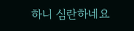하니 심란하네요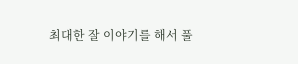최대한 잘 이야기를 해서 풀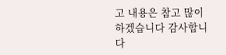고 내용은 참고 많이 하겠습니다 감사합니다